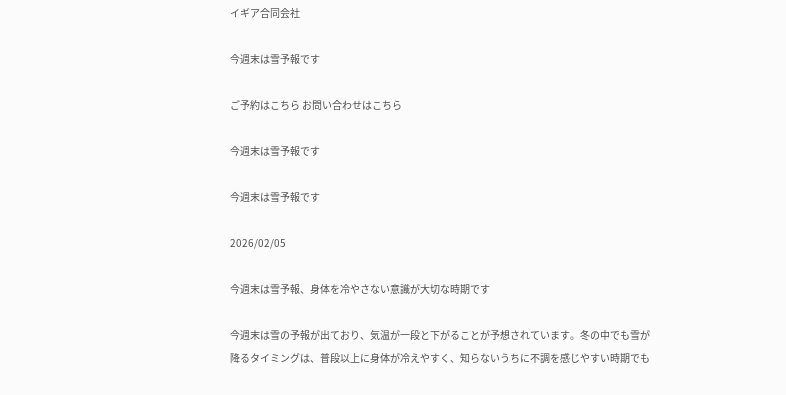イギア合同会社

今週末は雪予報です

ご予約はこちら お問い合わせはこちら

今週末は雪予報です

今週末は雪予報です

2026/02/05

今週末は雪予報、身体を冷やさない意識が大切な時期です

今週末は雪の予報が出ており、気温が一段と下がることが予想されています。冬の中でも雪が降るタイミングは、普段以上に身体が冷えやすく、知らないうちに不調を感じやすい時期でも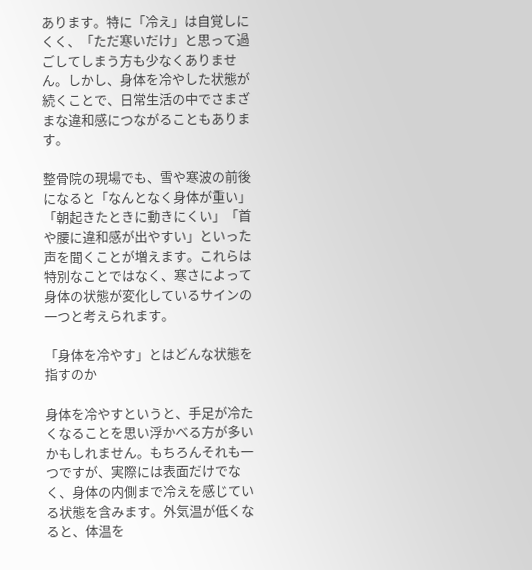あります。特に「冷え」は自覚しにくく、「ただ寒いだけ」と思って過ごしてしまう方も少なくありません。しかし、身体を冷やした状態が続くことで、日常生活の中でさまざまな違和感につながることもあります。

整骨院の現場でも、雪や寒波の前後になると「なんとなく身体が重い」「朝起きたときに動きにくい」「首や腰に違和感が出やすい」といった声を聞くことが増えます。これらは特別なことではなく、寒さによって身体の状態が変化しているサインの一つと考えられます。

「身体を冷やす」とはどんな状態を指すのか

身体を冷やすというと、手足が冷たくなることを思い浮かべる方が多いかもしれません。もちろんそれも一つですが、実際には表面だけでなく、身体の内側まで冷えを感じている状態を含みます。外気温が低くなると、体温を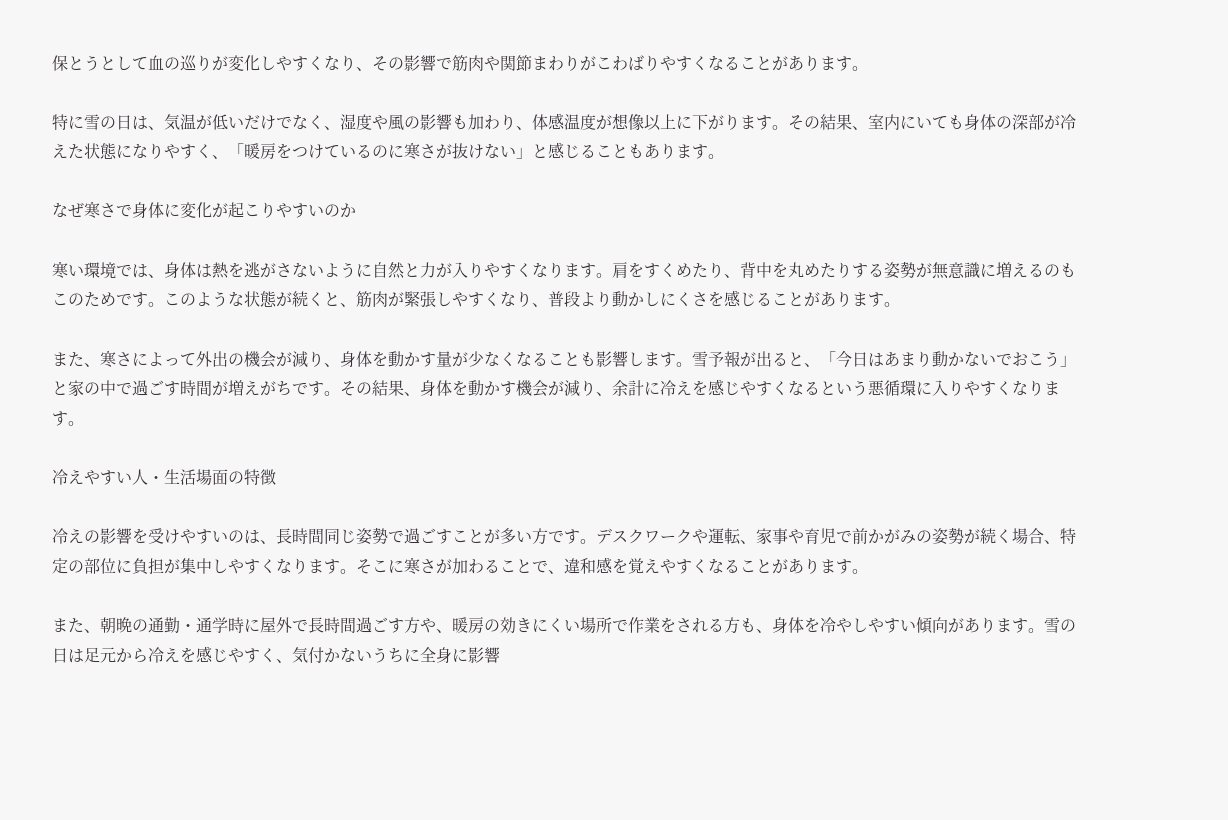保とうとして血の巡りが変化しやすくなり、その影響で筋肉や関節まわりがこわばりやすくなることがあります。

特に雪の日は、気温が低いだけでなく、湿度や風の影響も加わり、体感温度が想像以上に下がります。その結果、室内にいても身体の深部が冷えた状態になりやすく、「暖房をつけているのに寒さが抜けない」と感じることもあります。

なぜ寒さで身体に変化が起こりやすいのか

寒い環境では、身体は熱を逃がさないように自然と力が入りやすくなります。肩をすくめたり、背中を丸めたりする姿勢が無意識に増えるのもこのためです。このような状態が続くと、筋肉が緊張しやすくなり、普段より動かしにくさを感じることがあります。

また、寒さによって外出の機会が減り、身体を動かす量が少なくなることも影響します。雪予報が出ると、「今日はあまり動かないでおこう」と家の中で過ごす時間が増えがちです。その結果、身体を動かす機会が減り、余計に冷えを感じやすくなるという悪循環に入りやすくなります。

冷えやすい人・生活場面の特徴

冷えの影響を受けやすいのは、長時間同じ姿勢で過ごすことが多い方です。デスクワークや運転、家事や育児で前かがみの姿勢が続く場合、特定の部位に負担が集中しやすくなります。そこに寒さが加わることで、違和感を覚えやすくなることがあります。

また、朝晩の通勤・通学時に屋外で長時間過ごす方や、暖房の効きにくい場所で作業をされる方も、身体を冷やしやすい傾向があります。雪の日は足元から冷えを感じやすく、気付かないうちに全身に影響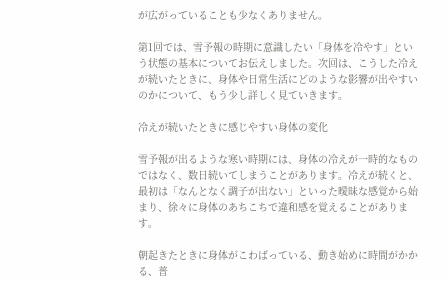が広がっていることも少なくありません。

第1回では、雪予報の時期に意識したい「身体を冷やす」という状態の基本についてお伝えしました。次回は、こうした冷えが続いたときに、身体や日常生活にどのような影響が出やすいのかについて、もう少し詳しく見ていきます。

冷えが続いたときに感じやすい身体の変化

雪予報が出るような寒い時期には、身体の冷えが一時的なものではなく、数日続いてしまうことがあります。冷えが続くと、最初は「なんとなく調子が出ない」といった曖昧な感覚から始まり、徐々に身体のあちこちで違和感を覚えることがあります。

朝起きたときに身体がこわばっている、動き始めに時間がかかる、普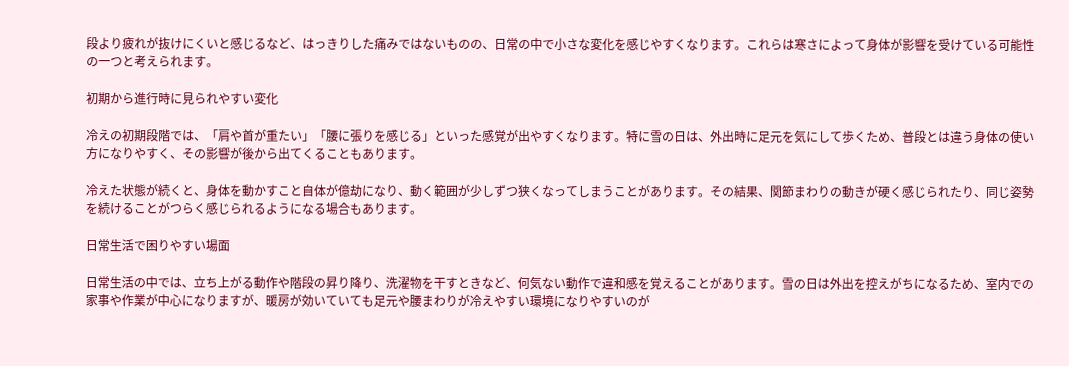段より疲れが抜けにくいと感じるなど、はっきりした痛みではないものの、日常の中で小さな変化を感じやすくなります。これらは寒さによって身体が影響を受けている可能性の一つと考えられます。

初期から進行時に見られやすい変化

冷えの初期段階では、「肩や首が重たい」「腰に張りを感じる」といった感覚が出やすくなります。特に雪の日は、外出時に足元を気にして歩くため、普段とは違う身体の使い方になりやすく、その影響が後から出てくることもあります。

冷えた状態が続くと、身体を動かすこと自体が億劫になり、動く範囲が少しずつ狭くなってしまうことがあります。その結果、関節まわりの動きが硬く感じられたり、同じ姿勢を続けることがつらく感じられるようになる場合もあります。

日常生活で困りやすい場面

日常生活の中では、立ち上がる動作や階段の昇り降り、洗濯物を干すときなど、何気ない動作で違和感を覚えることがあります。雪の日は外出を控えがちになるため、室内での家事や作業が中心になりますが、暖房が効いていても足元や腰まわりが冷えやすい環境になりやすいのが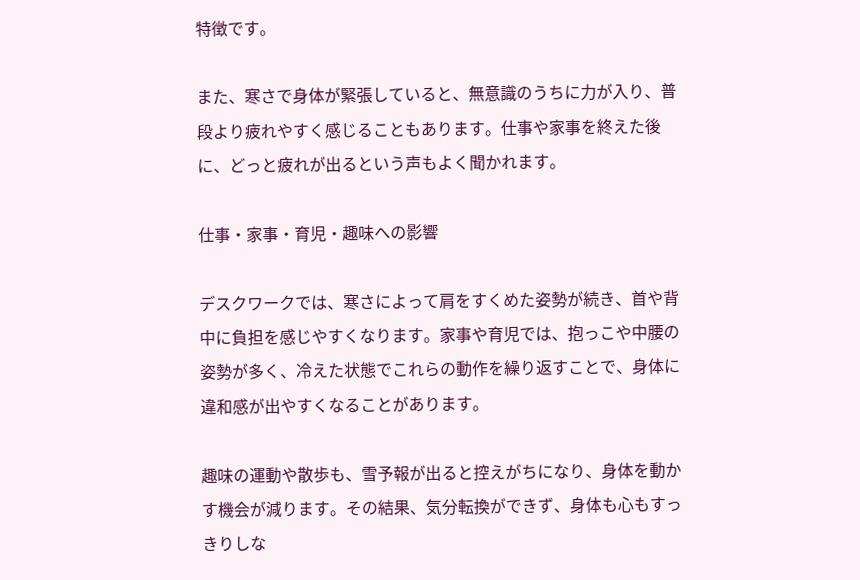特徴です。

また、寒さで身体が緊張していると、無意識のうちに力が入り、普段より疲れやすく感じることもあります。仕事や家事を終えた後に、どっと疲れが出るという声もよく聞かれます。

仕事・家事・育児・趣味への影響

デスクワークでは、寒さによって肩をすくめた姿勢が続き、首や背中に負担を感じやすくなります。家事や育児では、抱っこや中腰の姿勢が多く、冷えた状態でこれらの動作を繰り返すことで、身体に違和感が出やすくなることがあります。

趣味の運動や散歩も、雪予報が出ると控えがちになり、身体を動かす機会が減ります。その結果、気分転換ができず、身体も心もすっきりしな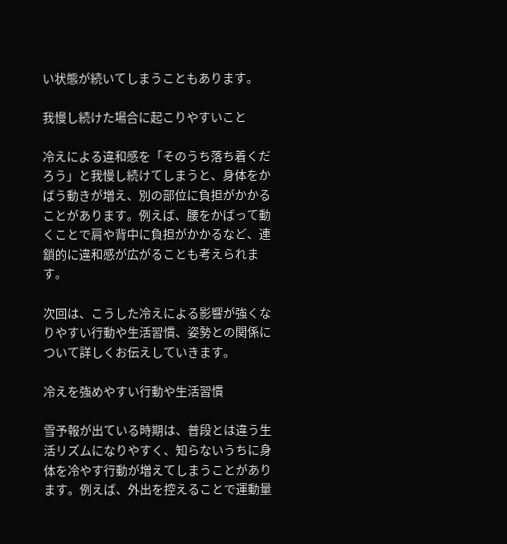い状態が続いてしまうこともあります。

我慢し続けた場合に起こりやすいこと

冷えによる違和感を「そのうち落ち着くだろう」と我慢し続けてしまうと、身体をかばう動きが増え、別の部位に負担がかかることがあります。例えば、腰をかばって動くことで肩や背中に負担がかかるなど、連鎖的に違和感が広がることも考えられます。

次回は、こうした冷えによる影響が強くなりやすい行動や生活習慣、姿勢との関係について詳しくお伝えしていきます。

冷えを強めやすい行動や生活習慣

雪予報が出ている時期は、普段とは違う生活リズムになりやすく、知らないうちに身体を冷やす行動が増えてしまうことがあります。例えば、外出を控えることで運動量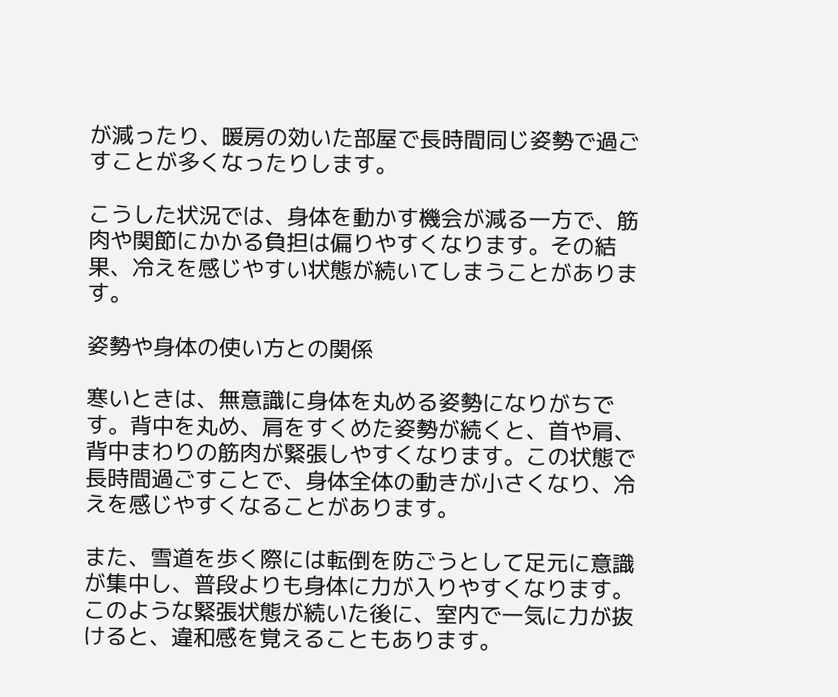が減ったり、暖房の効いた部屋で長時間同じ姿勢で過ごすことが多くなったりします。

こうした状況では、身体を動かす機会が減る一方で、筋肉や関節にかかる負担は偏りやすくなります。その結果、冷えを感じやすい状態が続いてしまうことがあります。

姿勢や身体の使い方との関係

寒いときは、無意識に身体を丸める姿勢になりがちです。背中を丸め、肩をすくめた姿勢が続くと、首や肩、背中まわりの筋肉が緊張しやすくなります。この状態で長時間過ごすことで、身体全体の動きが小さくなり、冷えを感じやすくなることがあります。

また、雪道を歩く際には転倒を防ごうとして足元に意識が集中し、普段よりも身体に力が入りやすくなります。このような緊張状態が続いた後に、室内で一気に力が抜けると、違和感を覚えることもあります。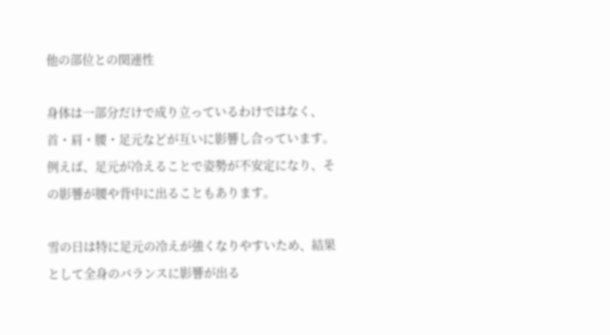他の部位との関連性

身体は一部分だけで成り立っているわけではなく、首・肩・腰・足元などが互いに影響し合っています。例えば、足元が冷えることで姿勢が不安定になり、その影響が腰や背中に出ることもあります。

雪の日は特に足元の冷えが強くなりやすいため、結果として全身のバランスに影響が出る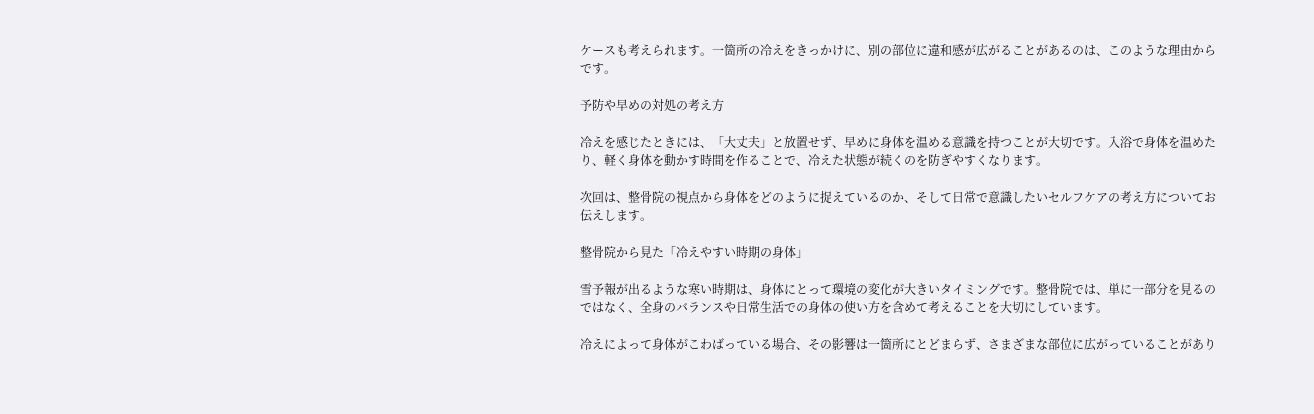ケースも考えられます。一箇所の冷えをきっかけに、別の部位に違和感が広がることがあるのは、このような理由からです。

予防や早めの対処の考え方

冷えを感じたときには、「大丈夫」と放置せず、早めに身体を温める意識を持つことが大切です。入浴で身体を温めたり、軽く身体を動かす時間を作ることで、冷えた状態が続くのを防ぎやすくなります。

次回は、整骨院の視点から身体をどのように捉えているのか、そして日常で意識したいセルフケアの考え方についてお伝えします。

整骨院から見た「冷えやすい時期の身体」

雪予報が出るような寒い時期は、身体にとって環境の変化が大きいタイミングです。整骨院では、単に一部分を見るのではなく、全身のバランスや日常生活での身体の使い方を含めて考えることを大切にしています。

冷えによって身体がこわばっている場合、その影響は一箇所にとどまらず、さまざまな部位に広がっていることがあり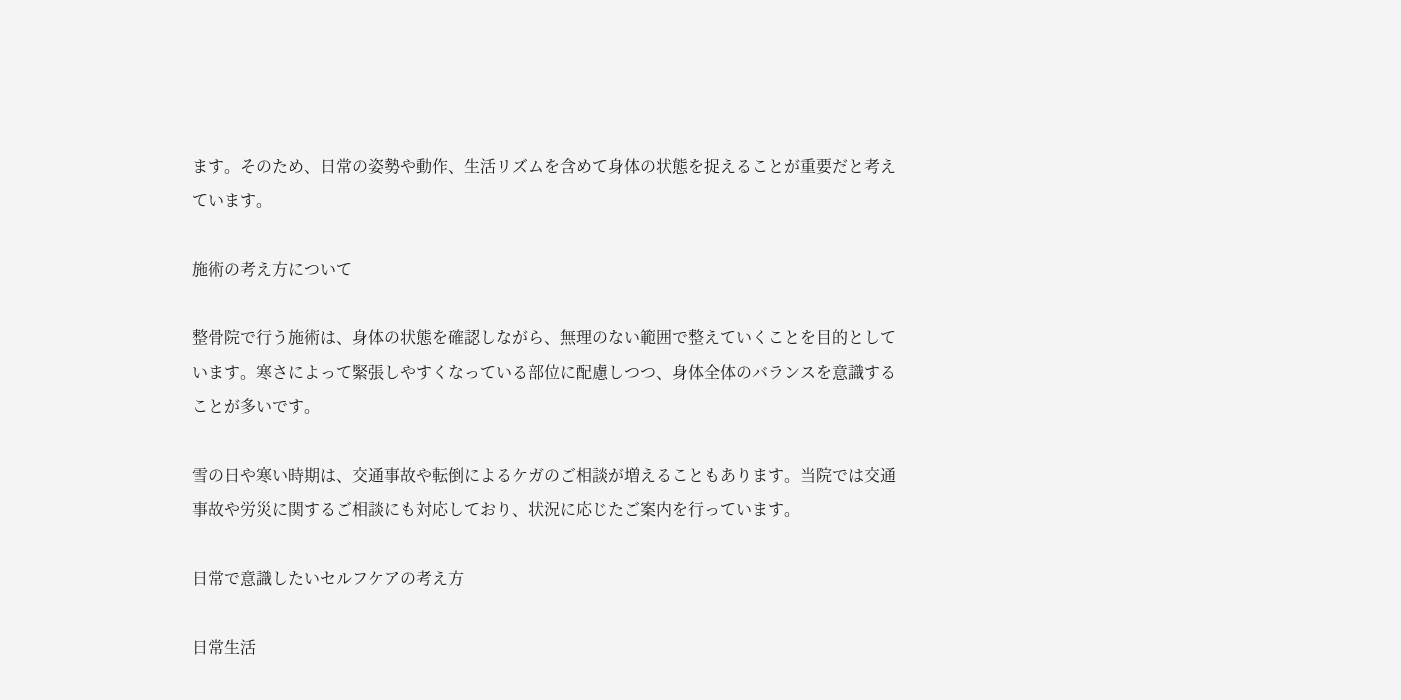ます。そのため、日常の姿勢や動作、生活リズムを含めて身体の状態を捉えることが重要だと考えています。

施術の考え方について

整骨院で行う施術は、身体の状態を確認しながら、無理のない範囲で整えていくことを目的としています。寒さによって緊張しやすくなっている部位に配慮しつつ、身体全体のバランスを意識することが多いです。

雪の日や寒い時期は、交通事故や転倒によるケガのご相談が増えることもあります。当院では交通事故や労災に関するご相談にも対応しており、状況に応じたご案内を行っています。

日常で意識したいセルフケアの考え方

日常生活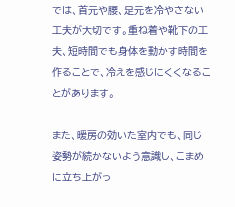では、首元や腰、足元を冷やさない工夫が大切です。重ね着や靴下の工夫、短時間でも身体を動かす時間を作ることで、冷えを感じにくくなることがあります。

また、暖房の効いた室内でも、同じ姿勢が続かないよう意識し、こまめに立ち上がっ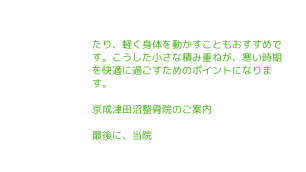たり、軽く身体を動かすこともおすすめです。こうした小さな積み重ねが、寒い時期を快適に過ごすためのポイントになります。

京成津田沼整骨院のご案内

最後に、当院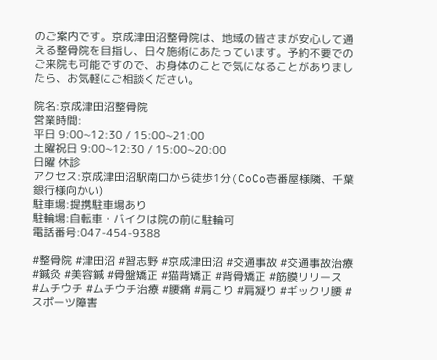のご案内です。京成津田沼整骨院は、地域の皆さまが安心して通える整骨院を目指し、日々施術にあたっています。予約不要でのご来院も可能ですので、お身体のことで気になることがありましたら、お気軽にご相談ください。

院名:京成津田沼整骨院
営業時間:
平日 9:00~12:30 / 15:00~21:00
土曜祝日 9:00~12:30 / 15:00~20:00
日曜 休診
アクセス:京成津田沼駅南口から徒歩1分(CoCo壱番屋様隣、千葉銀行様向かい)
駐車場:提携駐車場あり
駐輪場:自転車・バイクは院の前に駐輪可
電話番号:047-454-9388

#整骨院 #津田沼 #習志野 #京成津田沼 #交通事故 #交通事故治療 #鍼灸 #美容鍼 #骨盤矯正 #猫背矯正 #背骨矯正 #筋膜リリース
#ムチウチ #ムチウチ治療 #腰痛 #肩こり #肩凝り #ギックリ腰 #スポーツ障害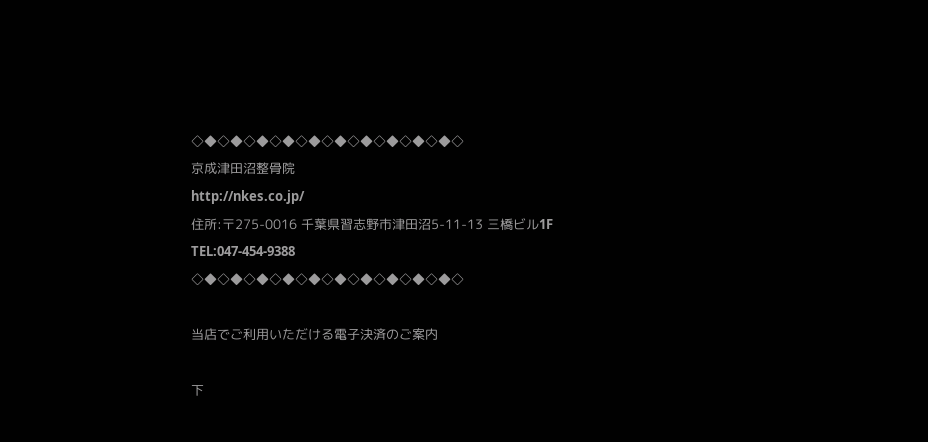◇◆◇◆◇◆◇◆◇◆◇◆◇◆◇◆◇◆◇◆◇
京成津田沼整骨院
http://nkes.co.jp/
住所:〒275-0016 千葉県習志野市津田沼5-11-13 三橋ビル1F
TEL:047-454-9388
◇◆◇◆◇◆◇◆◇◆◇◆◇◆◇◆◇◆◇◆◇

当店でご利用いただける電子決済のご案内

下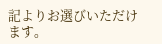記よりお選びいただけます。